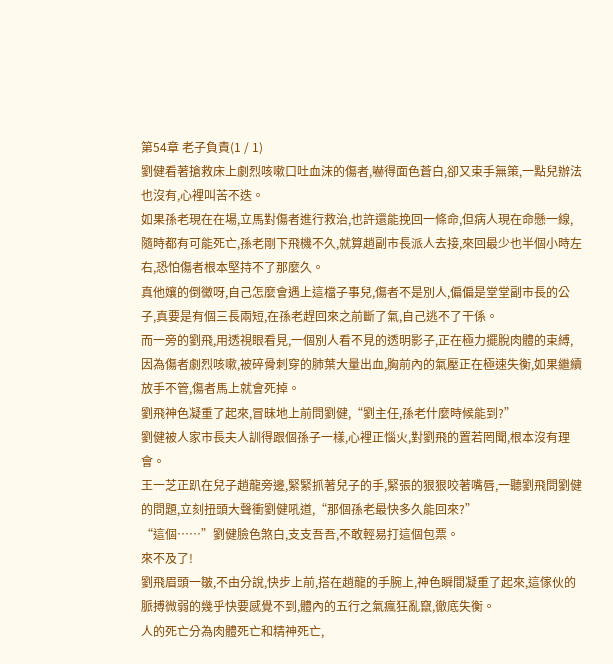第54章 老子負責(1 / 1)
劉健看著搶救床上劇烈咳嗽口吐血沫的傷者,嚇得面色蒼白,卻又束手無策,一點兒辦法也沒有,心裡叫苦不迭。
如果孫老現在在場,立馬對傷者進行救治,也許還能挽回一條命,但病人現在命懸一線,隨時都有可能死亡,孫老剛下飛機不久,就算趙副市長派人去接,來回最少也半個小時左右,恐怕傷者根本堅持不了那麼久。
真他孃的倒黴呀,自己怎麼會遇上這檔子事兒,傷者不是別人,偏偏是堂堂副市長的公子,真要是有個三長兩短,在孫老趕回來之前斷了氣,自己逃不了干係。
而一旁的劉飛,用透視眼看見,一個別人看不見的透明影子,正在極力擺脫肉體的束縛,因為傷者劇烈咳嗽,被碎骨刺穿的肺葉大量出血,胸前內的氣壓正在極速失衡,如果繼續放手不管,傷者馬上就會死掉。
劉飛神色凝重了起來,冒昧地上前問劉健,“劉主任,孫老什麼時候能到?”
劉健被人家市長夫人訓得跟個孫子一樣,心裡正惱火,對劉飛的置若罔聞,根本沒有理會。
王一芝正趴在兒子趙龍旁邊,緊緊抓著兒子的手,緊張的狠狠咬著嘴唇,一聽劉飛問劉健的問題,立刻扭頭大聲衝劉健吼道,“那個孫老最快多久能回來?”
“這個……”劉健臉色煞白,支支吾吾,不敢輕易打這個包票。
來不及了!
劉飛眉頭一皺,不由分說,快步上前,搭在趙龍的手腕上,神色瞬間凝重了起來,這傢伙的脈搏微弱的幾乎快要感覺不到,體內的五行之氣瘋狂亂竄,徹底失衡。
人的死亡分為肉體死亡和精神死亡,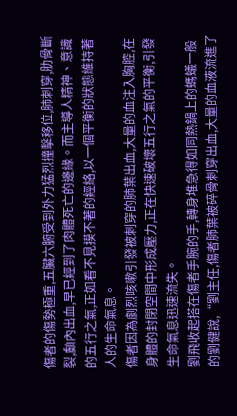傷者的傷勢極重,五臟六腑受到外力猛烈撞擊移位,肺刺穿,肋骨斷裂,顱內出血,早已經到了肉體死亡的邊緣。而主導人精神、意識的五行之氣,正如看不見摸不著的經絡,以一個平衡的狀態維持著人的生命氣息。
傷者因為劇烈咳嗽引發被刺穿的肺葉出血,大量的血注入胸腔,在身體的封閉空間中形成壓力,正在快速破壞五行之氣的平衡,引發生命氣息迅速流失。
劉飛收起搭在傷者手腕的手,轉身堆急得如同熱鍋上的螞蟻一般的劉健說,“劉主任,傷者肺葉被碎骨刺穿出血,大量的血液流進了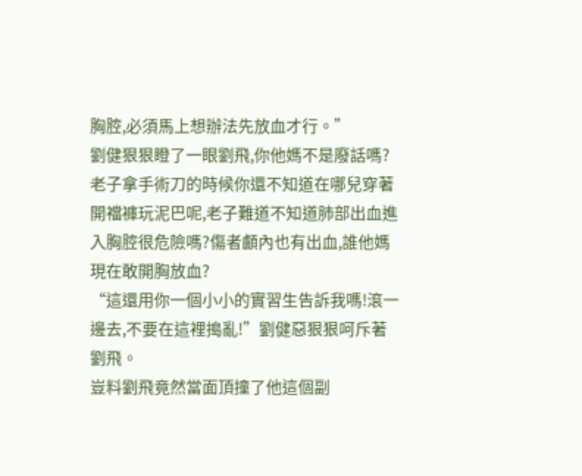胸腔,必須馬上想辦法先放血才行。”
劉健狠狠瞪了一眼劉飛,你他媽不是廢話嗎?老子拿手術刀的時候你還不知道在哪兒穿著開襠褲玩泥巴呢,老子難道不知道肺部出血進入胸腔很危險嗎?傷者顱內也有出血,誰他媽現在敢開胸放血?
“這還用你一個小小的實習生告訴我嗎!滾一邊去,不要在這裡搗亂!”劉健惡狠狠呵斥著劉飛。
豈料劉飛竟然當面頂撞了他這個副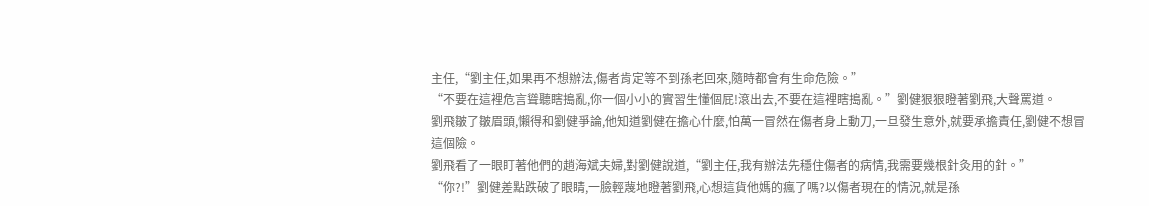主任,“劉主任,如果再不想辦法,傷者肯定等不到孫老回來,隨時都會有生命危險。”
“不要在這裡危言聳聽瞎搗亂,你一個小小的實習生懂個屁!滾出去,不要在這裡瞎搗亂。”劉健狠狠瞪著劉飛,大聲罵道。
劉飛皺了皺眉頭,懶得和劉健爭論,他知道劉健在擔心什麼,怕萬一冒然在傷者身上動刀,一旦發生意外,就要承擔責任,劉健不想冒這個險。
劉飛看了一眼盯著他們的趙海斌夫婦,對劉健說道,“劉主任,我有辦法先穩住傷者的病情,我需要幾根針灸用的針。”
“你?!”劉健差點跌破了眼睛,一臉輕蔑地瞪著劉飛,心想這貨他媽的瘋了嗎?以傷者現在的情況,就是孫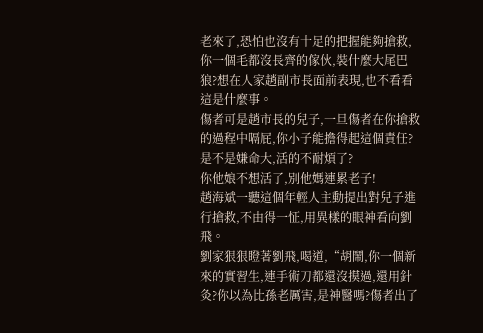老來了,恐怕也沒有十足的把握能夠搶救,你一個毛都沒長齊的傢伙,裝什麼大尾巴狼?想在人家趙副市長面前表現,也不看看這是什麼事。
傷者可是趙市長的兒子,一旦傷者在你搶救的過程中嗝屁,你小子能擔得起這個責任?是不是嫌命大,活的不耐煩了?
你他娘不想活了,別他媽連累老子!
趙海斌一聽這個年輕人主動提出對兒子進行搶救,不由得一怔,用異樣的眼神看向劉飛。
劉家狠狠瞪著劉飛,喝道,“胡鬧,你一個新來的實習生,連手術刀都還沒摸過,還用針灸?你以為比孫老厲害,是神醫嗎?傷者出了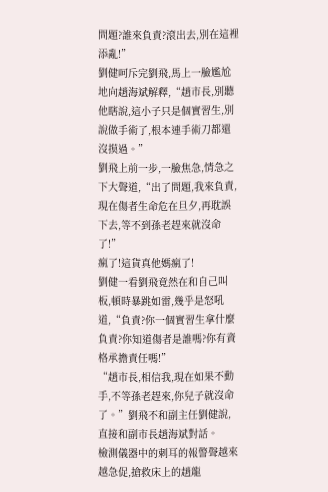問題?誰來負責?滾出去,別在這裡添亂!”
劉健呵斥完劉飛,馬上一臉尷尬地向趙海斌解釋,“趙市長,別聽他瞎說,這小子只是個實習生,別說做手術了,根本連手術刀都還沒摸過。”
劉飛上前一步,一臉焦急,情急之下大聲道,“出了問題,我來負責,現在傷者生命危在旦夕,再耽誤下去,等不到孫老趕來就沒命了!”
瘋了!這貨真他媽瘋了!
劉健一看劉飛竟然在和自己叫板,頓時暴跳如雷,幾乎是怒吼道,“負責?你一個實習生拿什麼負責?你知道傷者是誰嗎?你有資格承擔責任嗎!”
“趙市長,相信我,現在如果不動手,不等孫老趕來,你兒子就沒命了。”劉飛不和副主任劉健說,直接和副市長趙海斌對話。
檢測儀器中的刺耳的報警聲越來越急促,搶救床上的趙龍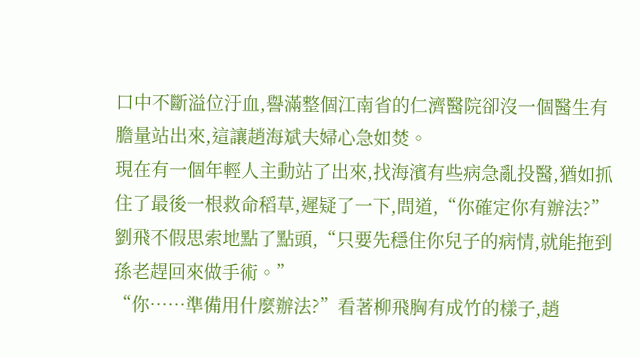口中不斷溢位汙血,譽滿整個江南省的仁濟醫院卻沒一個醫生有膽量站出來,這讓趙海斌夫婦心急如焚。
現在有一個年輕人主動站了出來,找海濱有些病急亂投醫,猶如抓住了最後一根救命稻草,遲疑了一下,問道,“你確定你有辦法?”
劉飛不假思索地點了點頭,“只要先穩住你兒子的病情,就能拖到孫老趕回來做手術。”
“你……準備用什麼辦法?”看著柳飛胸有成竹的樣子,趙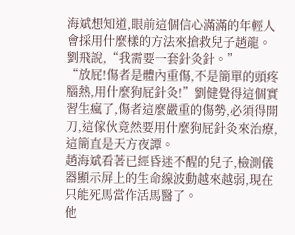海斌想知道,眼前這個信心滿滿的年輕人會採用什麼樣的方法來搶救兒子趙龍。
劉飛說,“我需要一套針灸針。”
“放屁!傷者是體內重傷,不是簡單的頭疼腦熱,用什麼狗屁針灸!”劉健覺得這個實習生瘋了,傷者這麼嚴重的傷勢,必須得開刀,這傢伙竟然要用什麼狗屁針灸來治療,這簡直是天方夜譚。
趙海斌看著已經昏迷不醒的兒子,檢測儀器顯示屏上的生命線波動越來越弱,現在只能死馬當作活馬醫了。
他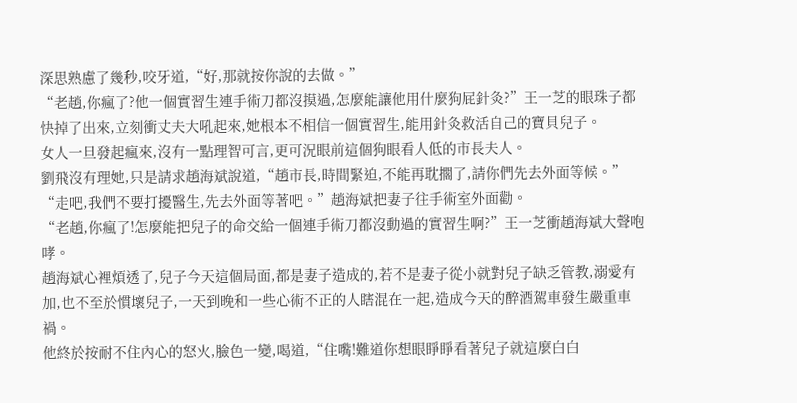深思熟慮了幾秒,咬牙道,“好,那就按你說的去做。”
“老趙,你瘋了?他一個實習生連手術刀都沒摸過,怎麼能讓他用什麼狗屁針灸?”王一芝的眼珠子都快掉了出來,立刻衝丈夫大吼起來,她根本不相信一個實習生,能用針灸救活自己的寶貝兒子。
女人一旦發起瘋來,沒有一點理智可言,更可況眼前這個狗眼看人低的市長夫人。
劉飛沒有理她,只是請求趙海斌說道,“趙市長,時間緊迫,不能再耽擱了,請你們先去外面等候。”
“走吧,我們不要打擾醫生,先去外面等著吧。”趙海斌把妻子往手術室外面勸。
“老趙,你瘋了!怎麼能把兒子的命交給一個連手術刀都沒動過的實習生啊?”王一芝衝趙海斌大聲咆哮。
趙海斌心裡煩透了,兒子今天這個局面,都是妻子造成的,若不是妻子從小就對兒子缺乏管教,溺愛有加,也不至於慣壞兒子,一天到晚和一些心術不正的人瞎混在一起,造成今天的醉酒駕車發生嚴重車禍。
他終於按耐不住內心的怒火,臉色一變,喝道,“住嘴!難道你想眼睜睜看著兒子就這麼白白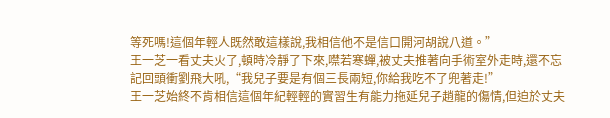等死嗎!這個年輕人既然敢這樣說,我相信他不是信口開河胡說八道。”
王一芝一看丈夫火了,頓時冷靜了下來,噤若寒蟬,被丈夫推著向手術室外走時,還不忘記回頭衝劉飛大吼,“我兒子要是有個三長兩短,你給我吃不了兜著走!”
王一芝始終不肯相信這個年紀輕輕的實習生有能力拖延兒子趙龍的傷情,但迫於丈夫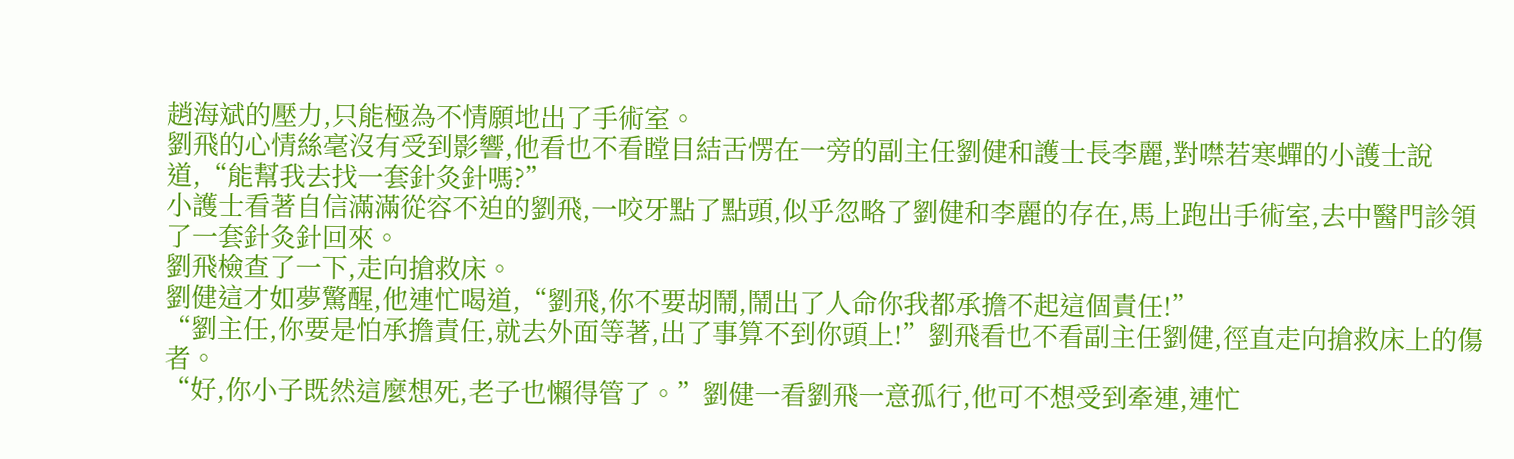趙海斌的壓力,只能極為不情願地出了手術室。
劉飛的心情絲毫沒有受到影響,他看也不看瞠目結舌愣在一旁的副主任劉健和護士長李麗,對噤若寒蟬的小護士說道,“能幫我去找一套針灸針嗎?”
小護士看著自信滿滿從容不迫的劉飛,一咬牙點了點頭,似乎忽略了劉健和李麗的存在,馬上跑出手術室,去中醫門診領了一套針灸針回來。
劉飛檢查了一下,走向搶救床。
劉健這才如夢驚醒,他連忙喝道,“劉飛,你不要胡鬧,鬧出了人命你我都承擔不起這個責任!”
“劉主任,你要是怕承擔責任,就去外面等著,出了事算不到你頭上!”劉飛看也不看副主任劉健,徑直走向搶救床上的傷者。
“好,你小子既然這麼想死,老子也懶得管了。”劉健一看劉飛一意孤行,他可不想受到牽連,連忙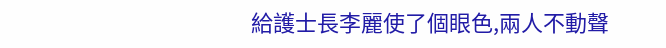給護士長李麗使了個眼色,兩人不動聲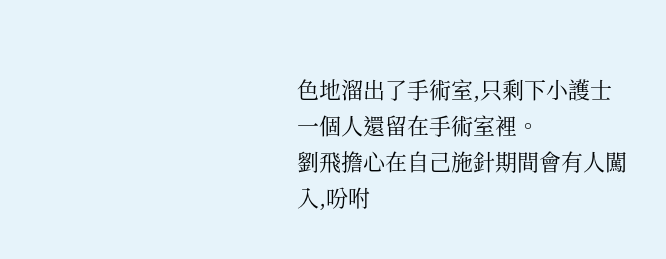色地溜出了手術室,只剩下小護士一個人還留在手術室裡。
劉飛擔心在自己施針期間會有人闖入,吩咐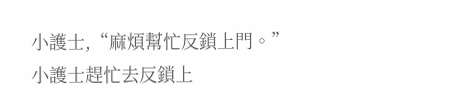小護士,“麻煩幫忙反鎖上門。”
小護士趕忙去反鎖上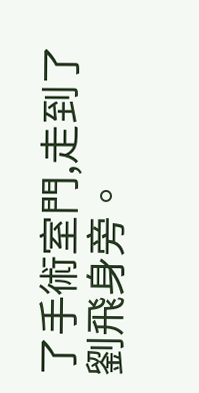了手術室門,走到了劉飛身旁。